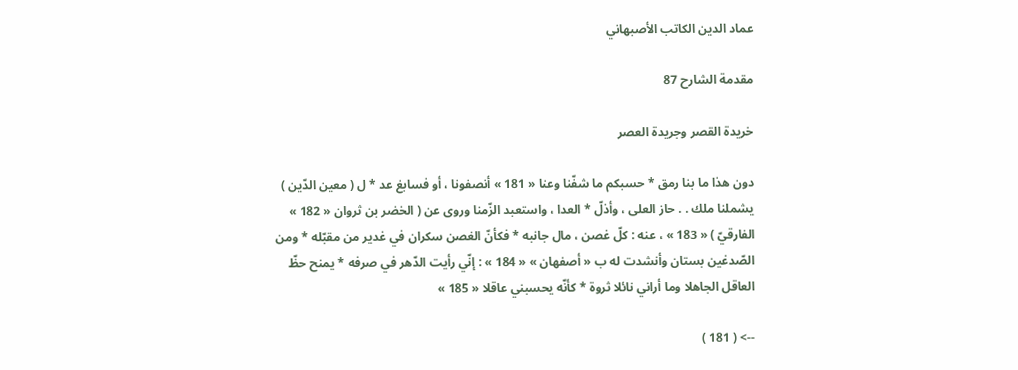عماد الدين الكاتب الأصبهاني

مقدمة الشارح 87

خريدة القصر وجريدة العصر

دون هذا ما بنا رمق * حسبكم ما شفّنا وعنا « 181 » أنصفونا ، أو فسابغ عد * ل ( معين الدّين ) يشملنا ملك . . حاز العلى ، وأذلّ * العدا ، واستعبد الزّمنا وروى عن ( الخضر بن ثروان « 182 » الفارقيّ ) « 183 » ، عنه : كلّ غصن ، مال جانبه * فكأنّ الغصن سكران في غدير من مقبّله * ومن الصّدغين بستان وأنشدت له ب « أصفهان » « 184 » : إنّي رأيت الدّهر في صرفه * يمنح حظّ العاقل الجاهلا وما أراني نائلا ثروة * كأنّه يحسبني عاقلا « 185 »

--> ( 181 )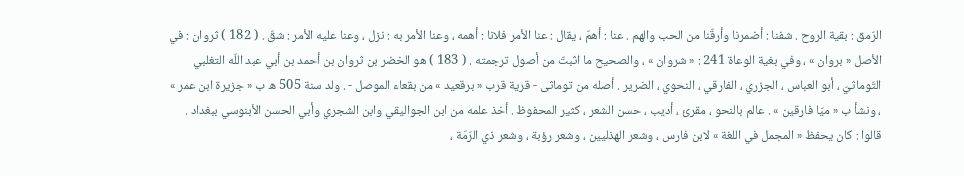الرّمق : بقية الروح . شفنا : أضمرنا وأرقّنا من الحب والهم . عنا : أهمّ ، يقال : عنا الأمر فلانا : أهمه ، وعنا الأمر به : نزل ، وعنا عليه الأمر : شقّ . ( 182 ) ثروان : في الأصل « بروان » ، وفي بغية الوعاة 241 : « شروان » ، والصحيح ما اثبتّ من أصول ترجمته . ( 183 ) هو الخضر بن ثروان بن أحمد بن أبي عبد اللّه التغلبي التّوماثيّ ، أبو العباس ، الجزري ، الفارقي ، النحوي ، الضرير . أصله من توماثى - قرية قرب « برقعيد » من بقعاء الموصل - . ولد سنة 505 ه ب « جزيرة ابن عمر » ، ونشأ ب « ميّا فارقين » . عالم بالنحو ، مقرئ ، أديب ، حسن الشعر ، كثير المحفوظ . أخذ علمه من ابن الجواليقي وابن الشجري وأبي الحسن الأبنوسي ببغداد . قالوا : كان يحفظ « المجمل في اللغة » لابن فارس ، وشعر الهذليين ، وشعر رؤبة ، وشعر ذي الرّمّة ،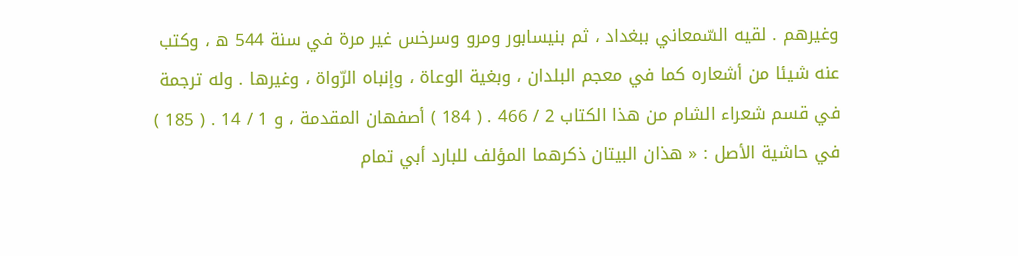وغيرهم . لقيه السّمعاني ببغداد ، ثم بنيسابور ومرو وسرخس غير مرة في سنة 544 ه ، وكتب عنه شيئا من أشعاره كما في معجم البلدان ، وبغية الوعاة ، وإنباه الرّواة ، وغيرها . وله ترجمة في قسم شعراء الشام من هذا الكتاب 2 / 466 . ( 184 ) أصفهان المقدمة ، و 1 / 14 . ( 185 ) في حاشية الأصل : « هذان البيتان ذكرهما المؤلف للبارد أبي تمام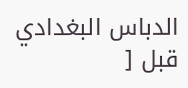الدباس البغدادي قبل [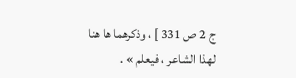ج 2 ص 331 ] ، وذكرهما ها هنا لهذا الشاعر ، فيعلم » .